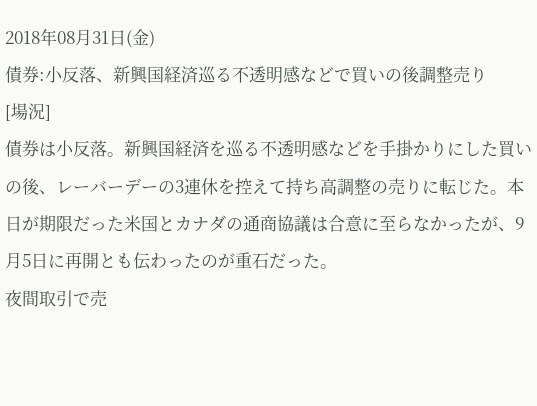2018年08月31日(金)
債券:小反落、新興国経済巡る不透明感などで買いの後調整売り
[場況]
債券は小反落。新興国経済を巡る不透明感などを手掛かりにした買いの後、レーバーデーの3連休を控えて持ち高調整の売りに転じた。本日が期限だった米国とカナダの通商協議は合意に至らなかったが、9月5日に再開とも伝わったのが重石だった。
夜間取引で売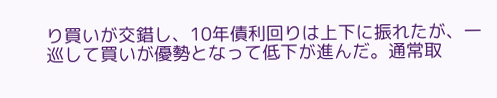り買いが交錯し、10年債利回りは上下に振れたが、一巡して買いが優勢となって低下が進んだ。通常取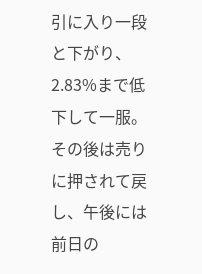引に入り一段と下がり、2.83%まで低下して一服。その後は売りに押されて戻し、午後には前日の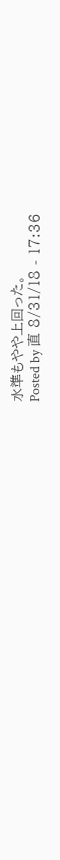水準もやや上回った。
Posted by 直 8/31/18 - 17:36